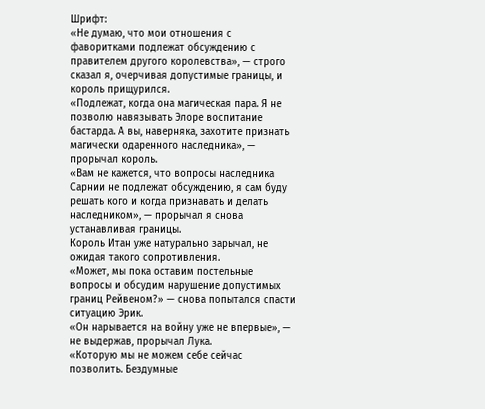Шрифт:
«Не думаю, что мои отношения с фаворитками подлежат обсуждению с правителем другого королевства», — строго сказал я, очерчивая допустимые границы, и король прищурился.
«Подлежат, когда она магическая пара. Я не позволю навязывать Элоре воспитание бастарда. А вы, наверняка, захотите признать магически одаренного наследника», — прорычал король.
«Вам не кажется, что вопросы наследника Сарнии не подлежат обсуждению, я сам буду решать кого и когда признавать и делать наследником», — прорычал я снова устанавливая границы.
Король Итан уже натурально зарычал, не ожидая такого сопротивления.
«Может, мы пока оставим постельные вопросы и обсудим нарушение допустимых границ Рейвеном?» — снова попытался спасти ситуацию Эрик.
«Он нарывается на войну уже не впервые», — не выдержав, прорычал Лука.
«Которую мы не можем себе сейчас позволить. Бездумные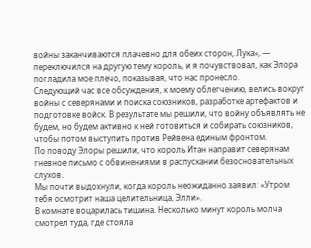войны заканчиваются плачевно для обеих сторон, Лука», — переключился на другую тему король, и я почувствовал, как Элора погладила мое плечо, показывая, что нас пронесло.
Следующий час все обсуждения, к моему облегчению, велись вокруг войны с северянами и поиска союзников, разработке артефактов и подготовке войск. В результате мы решили, что войну объявлять не будем, но будем активно к ней готовиться и собирать союзников, чтобы потом выступить против Рейвена единым фронтом.
По поводу Элоры решили, что король Итан направит северянам гневное письмо с обвинениями в распускании безосновательных слухов.
Мы почти выдохнули, когда король неожиданно заявил: «Утром тебя осмотрит наша целительница, Элли».
В комнате воцарилась тишина. Несколько минут король молча смотрел туда, где стояла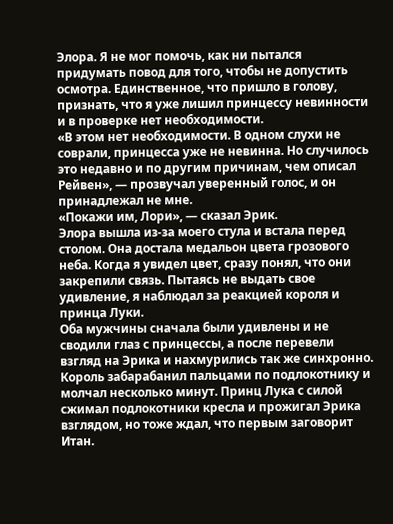Элора. Я не мог помочь, как ни пытался придумать повод для того, чтобы не допустить осмотра. Единственное, что пришло в голову, признать, что я уже лишил принцессу невинности и в проверке нет необходимости.
«В этом нет необходимости. В одном слухи не соврали, принцесса уже не невинна. Но случилось это недавно и по другим причинам, чем описал Рейвен», — прозвучал уверенный голос, и он принадлежал не мне.
«Покажи им, Лори», — сказал Эрик.
Элора вышла из-за моего стула и встала перед столом. Она достала медальон цвета грозового неба. Когда я увидел цвет, сразу понял, что они закрепили связь. Пытаясь не выдать свое удивление, я наблюдал за реакцией короля и принца Луки.
Оба мужчины сначала были удивлены и не сводили глаз с принцессы, а после перевели взгляд на Эрика и нахмурились так же синхронно.
Король забарабанил пальцами по подлокотнику и молчал несколько минут. Принц Лука с силой сжимал подлокотники кресла и прожигал Эрика взглядом, но тоже ждал, что первым заговорит Итан.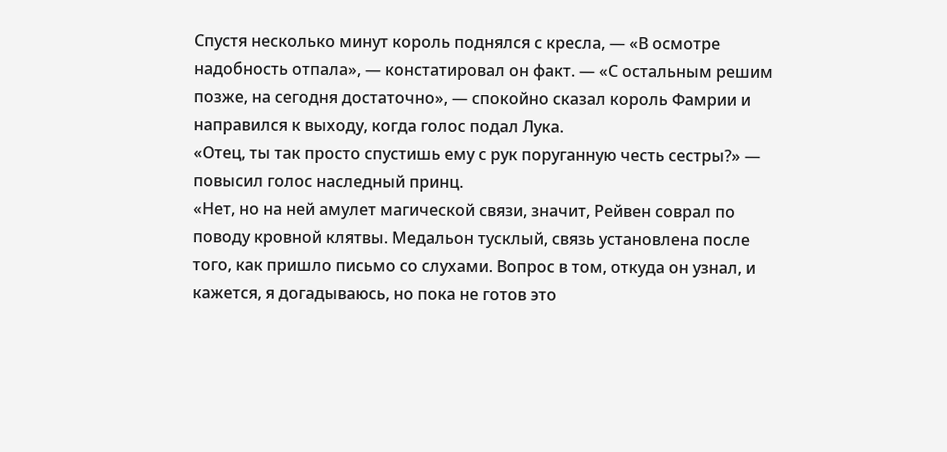Спустя несколько минут король поднялся с кресла, — «В осмотре надобность отпала», — констатировал он факт. — «С остальным решим позже, на сегодня достаточно», — спокойно сказал король Фамрии и направился к выходу, когда голос подал Лука.
«Отец, ты так просто спустишь ему с рук поруганную честь сестры?» — повысил голос наследный принц.
«Нет, но на ней амулет магической связи, значит, Рейвен соврал по поводу кровной клятвы. Медальон тусклый, связь установлена после того, как пришло письмо со слухами. Вопрос в том, откуда он узнал, и кажется, я догадываюсь, но пока не готов это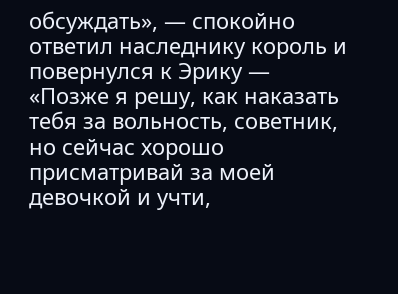обсуждать», — спокойно ответил наследнику король и повернулся к Эрику — «Позже я решу, как наказать тебя за вольность, советник, но сейчас хорошо присматривай за моей девочкой и учти,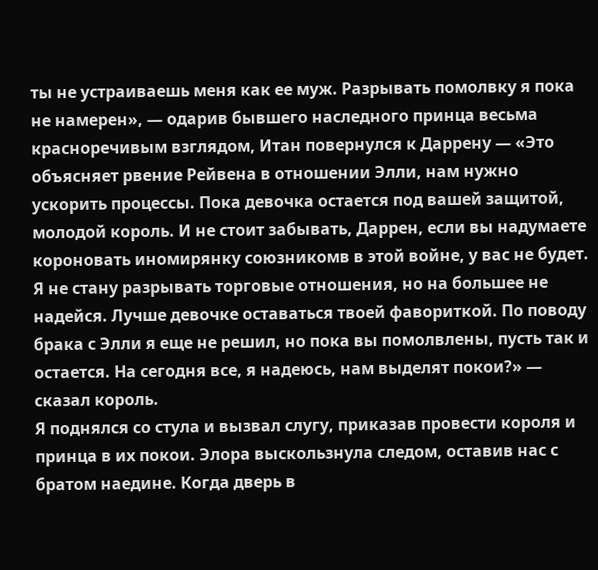ты не устраиваешь меня как ее муж. Разрывать помолвку я пока не намерен», — одарив бывшего наследного принца весьма красноречивым взглядом, Итан повернулся к Даррену — «Это объясняет рвение Рейвена в отношении Элли, нам нужно ускорить процессы. Пока девочка остается под вашей защитой, молодой король. И не стоит забывать, Даррен, если вы надумаете короновать иномирянку союзникомв в этой войне, у вас не будет. Я не стану разрывать торговые отношения, но на большее не надейся. Лучше девочке оставаться твоей фавориткой. По поводу брака с Элли я еще не решил, но пока вы помолвлены, пусть так и остается. На сегодня все, я надеюсь, нам выделят покои?» — сказал король.
Я поднялся со стула и вызвал слугу, приказав провести короля и принца в их покои. Элора выскользнула следом, оставив нас с братом наедине. Когда дверь в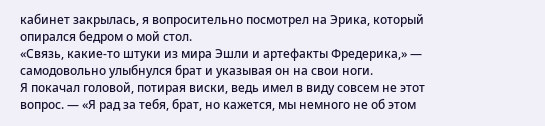кабинет закрылась, я вопросительно посмотрел на Эрика, который опирался бедром о мой стол.
«Связь, какие-то штуки из мира Эшли и артефакты Фредерика,» — самодовольно улыбнулся брат и указывая он на свои ноги.
Я покачал головой, потирая виски, ведь имел в виду совсем не этот вопрос. — «Я рад за тебя, брат, но кажется, мы немного не об этом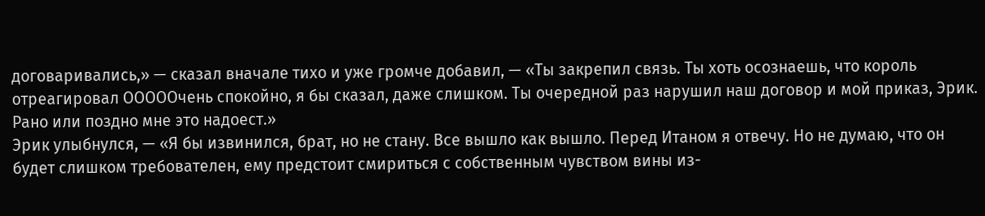договаривались,» — сказал вначале тихо и уже громче добавил, — «Ты закрепил связь. Ты хоть осознаешь, что король отреагировал ОООООчень спокойно, я бы сказал, даже слишком. Ты очередной раз нарушил наш договор и мой приказ, Эрик. Рано или поздно мне это надоест.»
Эрик улыбнулся, — «Я бы извинился, брат, но не стану. Все вышло как вышло. Перед Итаном я отвечу. Но не думаю, что он будет слишком требователен, ему предстоит смириться с собственным чувством вины из-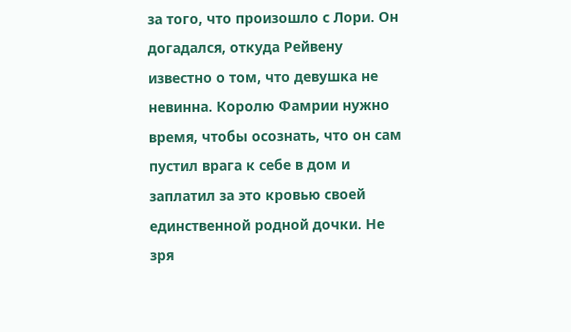за того, что произошло с Лори. Он догадался, откуда Рейвену известно о том, что девушка не невинна. Королю Фамрии нужно время, чтобы осознать, что он сам пустил врага к себе в дом и заплатил за это кровью своей единственной родной дочки. Не зря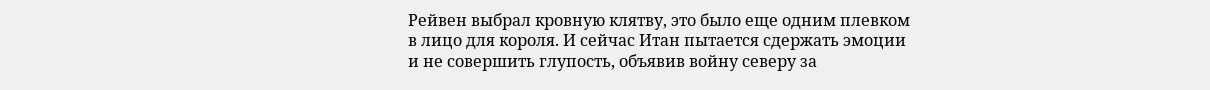Рейвен выбрал кровную клятву, это было еще одним плевком в лицо для короля. И сейчас Итан пытается сдержать эмоции и не совершить глупость, объявив войну северу за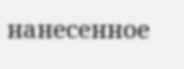нанесенное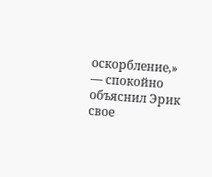оскорбление,» — спокойно объяснил Эрик свое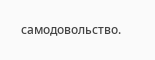самодовольство.